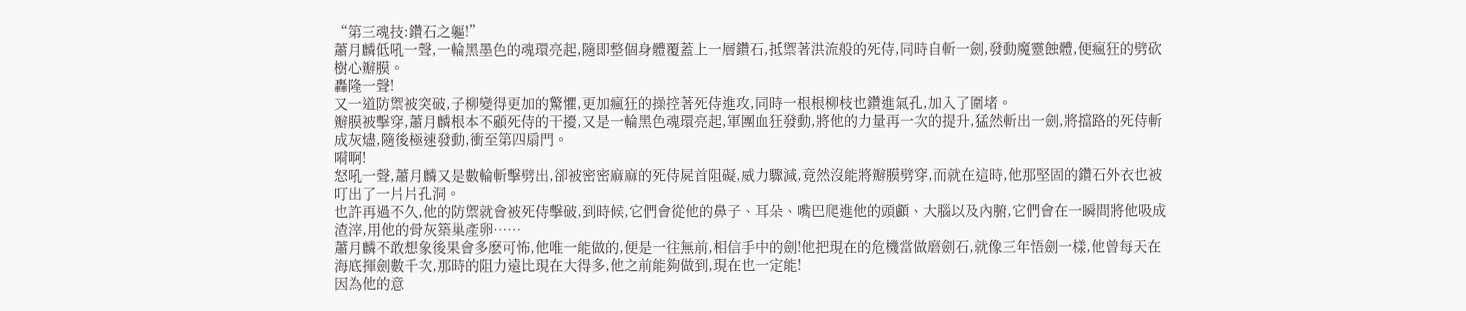“第三魂技:鑽石之軀!”
蕭月麟低吼一聲,一輪黑墨色的魂環亮起,隨即整個身體覆蓋上一層鑽石,抵禦著洪流般的死侍,同時自斬一劍,發動魔靈蝕體,便瘋狂的劈砍樹心瓣膜。
轟隆一聲!
又一道防禦被突破,子柳變得更加的驚懼,更加瘋狂的操控著死侍進攻,同時一根根柳枝也鑽進氣孔,加入了圍堵。
瓣膜被擊穿,蕭月麟根本不顧死侍的干擾,又是一輪黑色魂環亮起,軍團血狂發動,將他的力量再一次的提升,猛然斬出一劍,將擋路的死侍斬成灰燼,隨後極速發動,衝至第四扇門。
嗬啊!
怒吼一聲,蕭月麟又是數輪斬擊劈出,卻被密密麻麻的死侍屍首阻礙,威力驟減,竟然沒能將瓣膜劈穿,而就在這時,他那堅固的鑽石外衣也被叮出了一片片孔洞。
也許再過不久,他的防禦就會被死侍擊破,到時候,它們會從他的鼻子、耳朵、嘴巴爬進他的頭顱、大腦以及內腑,它們會在一瞬間將他吸成渣滓,用他的骨灰築巢產卵……
蕭月麟不敢想象後果會多麽可怖,他唯一能做的,便是一往無前,相信手中的劍!他把現在的危機當做磨劍石,就像三年悟劍一樣,他曾每天在海底揮劍數千次,那時的阻力遠比現在大得多,他之前能夠做到,現在也一定能!
因為他的意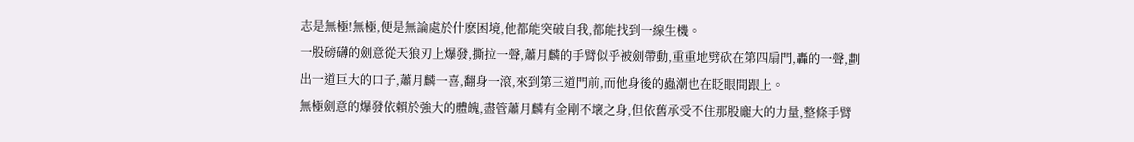志是無極!無極,便是無論處於什麽困境,他都能突破自我,都能找到一線生機。
一股磅礴的劍意從天狼刃上爆發,撕拉一聲,蕭月麟的手臂似乎被劍帶動,重重地劈砍在第四扇門,轟的一聲,劃出一道巨大的口子,蕭月麟一喜,翻身一滾,來到第三道門前,而他身後的蟲潮也在眨眼間跟上。
無極劍意的爆發依賴於強大的體魄,盡管蕭月麟有金剛不壞之身,但依舊承受不住那股龐大的力量,整條手臂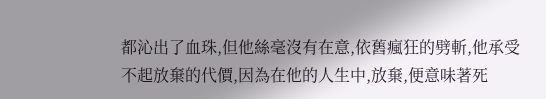都沁出了血珠,但他絲毫沒有在意,依舊瘋狂的劈斬,他承受不起放棄的代價,因為在他的人生中,放棄,便意味著死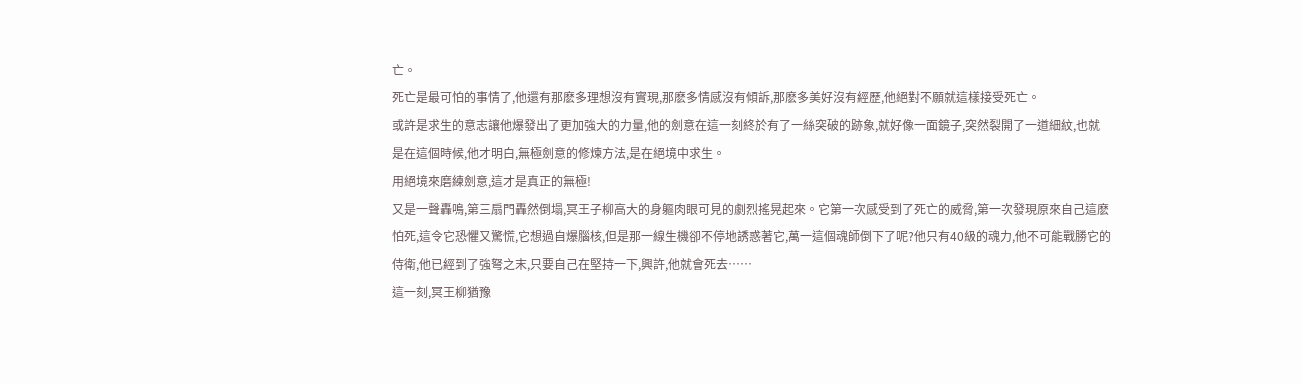亡。
死亡是最可怕的事情了,他還有那麽多理想沒有實現,那麽多情感沒有傾訴,那麽多美好沒有經歷,他絕對不願就這樣接受死亡。
或許是求生的意志讓他爆發出了更加強大的力量,他的劍意在這一刻終於有了一絲突破的跡象,就好像一面鏡子,突然裂開了一道細紋,也就是在這個時候,他才明白,無極劍意的修煉方法,是在絕境中求生。
用絕境來磨練劍意,這才是真正的無極!
又是一聲轟鳴,第三扇門轟然倒塌,冥王子柳高大的身軀肉眼可見的劇烈搖晃起來。它第一次感受到了死亡的威脅,第一次發現原來自己這麽怕死,這令它恐懼又驚慌,它想過自爆腦核,但是那一線生機卻不停地誘惑著它,萬一這個魂師倒下了呢?他只有40級的魂力,他不可能戰勝它的侍衛,他已經到了強弩之末,只要自己在堅持一下,興許,他就會死去……
這一刻,冥王柳猶豫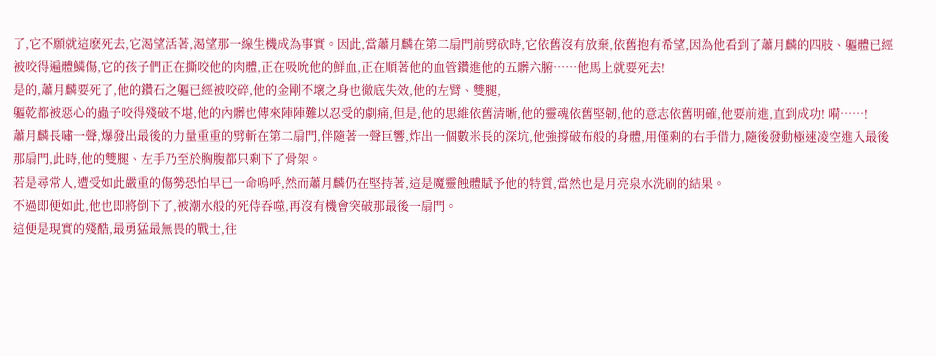了,它不願就這麽死去,它渴望活著,渴望那一線生機成為事實。因此,當蕭月麟在第二扇門前劈砍時,它依舊沒有放棄,依舊抱有希望,因為他看到了蕭月麟的四肢、軀體已經被咬得遍體鱗傷,它的孩子們正在撕咬他的肉體,正在吸吮他的鮮血,正在順著他的血管鑽進他的五髒六腑……他馬上就要死去!
是的,蕭月麟要死了,他的鑽石之軀已經被咬碎,他的金剛不壞之身也徹底失效,他的左臂、雙腿,
軀乾都被惡心的蟲子咬得殘破不堪,他的內髒也傳來陣陣難以忍受的劇痛,但是,他的思維依舊清晰,他的靈魂依舊堅韌,他的意志依舊明確,他要前進,直到成功! 嗬……!
蕭月麟長嘯一聲,爆發出最後的力量重重的劈斬在第二扇門,伴隨著一聲巨響,炸出一個數米長的深坑,他強撐破布般的身體,用僅剩的右手借力,隨後發動極速凌空進入最後那扇門,此時,他的雙腿、左手乃至於胸腹都只剩下了骨架。
若是尋常人,遭受如此嚴重的傷勢恐怕早已一命嗚呼,然而蕭月麟仍在堅持著,這是魔靈蝕體賦予他的特質,當然也是月亮泉水洗刷的結果。
不過即便如此,他也即將倒下了,被潮水般的死侍吞噬,再沒有機會突破那最後一扇門。
這便是現實的殘酷,最勇猛最無畏的戰士,往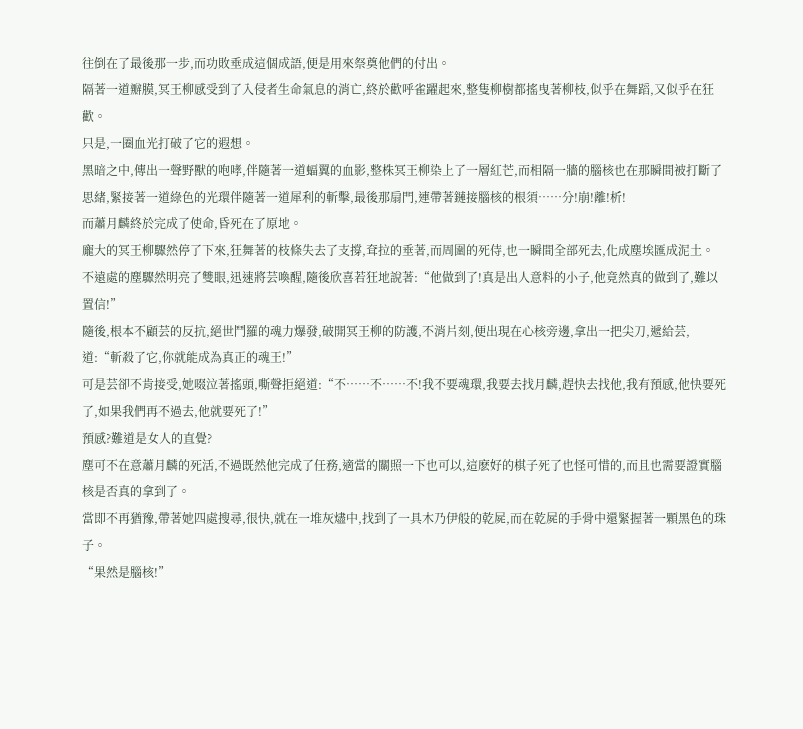往倒在了最後那一步,而功敗垂成這個成語,便是用來祭奠他們的付出。
隔著一道瓣膜,冥王柳感受到了入侵者生命氣息的消亡,終於歡呼雀躍起來,整隻柳樹都搖曳著柳枝,似乎在舞蹈,又似乎在狂歡。
只是,一圈血光打破了它的遐想。
黑暗之中,傳出一聲野獸的咆哮,伴隨著一道蝠翼的血影,整株冥王柳染上了一層紅芒,而相隔一牆的腦核也在那瞬間被打斷了思緒,緊接著一道綠色的光環伴隨著一道犀利的斬擊,最後那扇門,連帶著鏈接腦核的根須……分!崩!離!析!
而蕭月麟終於完成了使命,昏死在了原地。
龐大的冥王柳驟然停了下來,狂舞著的枝條失去了支撐,耷拉的垂著,而周圍的死侍,也一瞬間全部死去,化成塵埃匯成泥土。
不遠處的塵驟然明亮了雙眼,迅速將芸喚醒,隨後欣喜若狂地說著:“他做到了!真是出人意料的小子,他竟然真的做到了,難以置信!”
隨後,根本不顧芸的反抗,絕世鬥羅的魂力爆發,破開冥王柳的防護,不消片刻,便出現在心核旁邊,拿出一把尖刀,遞給芸,道:“斬殺了它,你就能成為真正的魂王!”
可是芸卻不肯接受,她啜泣著搖頭,嘶聲拒絕道:“不……不……不!我不要魂環,我要去找月麟,趕快去找他,我有預感,他快要死了,如果我們再不過去,他就要死了!”
預感?難道是女人的直覺?
塵可不在意蕭月麟的死活,不過既然他完成了任務,適當的關照一下也可以,這麽好的棋子死了也怪可惜的,而且也需要證實腦核是否真的拿到了。
當即不再猶豫,帶著她四處搜尋,很快,就在一堆灰燼中,找到了一具木乃伊般的乾屍,而在乾屍的手骨中還緊握著一顆黑色的珠子。
“果然是腦核!”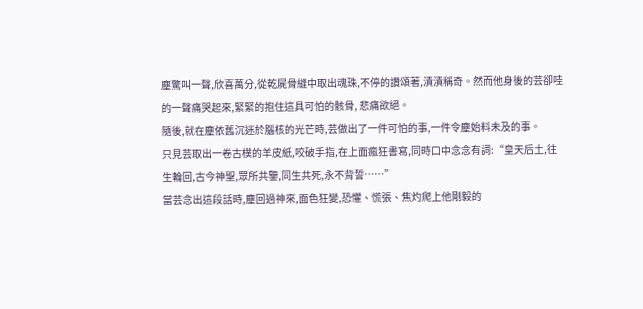塵驚叫一聲,欣喜萬分,從乾屍骨縫中取出魂珠,不停的讚頌著,漬漬稱奇。然而他身後的芸卻哇的一聲痛哭起來,緊緊的抱住這具可怕的骸骨, 悲痛欲絕。
隨後,就在塵依舊沉迷於腦核的光芒時,芸做出了一件可怕的事,一件令塵始料未及的事。
只見芸取出一卷古樸的羊皮紙,咬破手指,在上面瘋狂書寫,同時口中念念有詞:“皇天后土,往生輪回,古今神聖,眾所共鑒,同生共死,永不背誓……”
當芸念出這段話時,塵回過神來,面色狂變,恐懼、慌張、焦灼爬上他剛毅的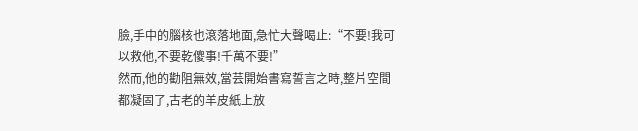臉,手中的腦核也滾落地面,急忙大聲喝止:“不要!我可以救他,不要乾傻事!千萬不要!”
然而,他的勸阻無效,當芸開始書寫誓言之時,整片空間都凝固了,古老的羊皮紙上放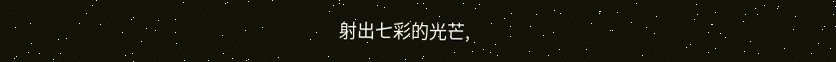射出七彩的光芒,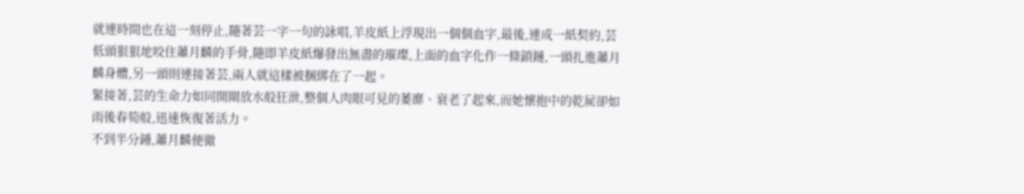就連時間也在這一刻停止,隨著芸一字一句的詠唱,羊皮紙上浮現出一個個血字,最後,連成一紙契約,芸低頭狠狠地咬住蕭月麟的手骨,隨即羊皮紙爆發出無盡的璀璨,上面的血字化作一條鎖鏈,一頭扎進蕭月麟身體,另一頭則連接著芸,兩人就這樣被捆綁在了一起。
緊接著,芸的生命力如同開閘放水般狂泄,整個人肉眼可見的萎靡、衰老了起來,而她懷抱中的乾屍卻如雨後春筍般,迅速恢復著活力。
不到半分鍾,蕭月麟便徹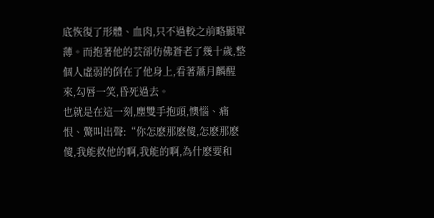底恢復了形體、血肉,只不過較之前略顯單薄。而抱著他的芸卻仿佛蒼老了幾十歲,整個人虛弱的倒在了他身上,看著蕭月麟醒來,勾唇一笑,昏死過去。
也就是在這一刻,塵雙手抱頭,懊惱、痛恨、驚叫出聲:“你怎麽那麽傻,怎麽那麽傻,我能救他的啊,我能的啊,為什麽要和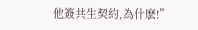他簽共生契約,為什麽!”